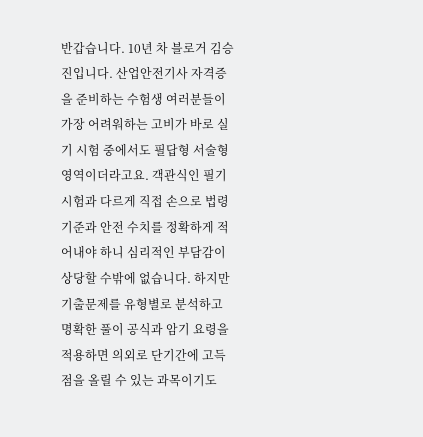반갑습니다. 10년 차 블로거 김승진입니다. 산업안전기사 자격증을 준비하는 수험생 여러분들이 가장 어려워하는 고비가 바로 실기 시험 중에서도 필답형 서술형 영역이더라고요. 객관식인 필기시험과 다르게 직접 손으로 법령 기준과 안전 수치를 정확하게 적어내야 하니 심리적인 부담감이 상당할 수밖에 없습니다. 하지만 기출문제를 유형별로 분석하고 명확한 풀이 공식과 암기 요령을 적용하면 의외로 단기간에 고득점을 올릴 수 있는 과목이기도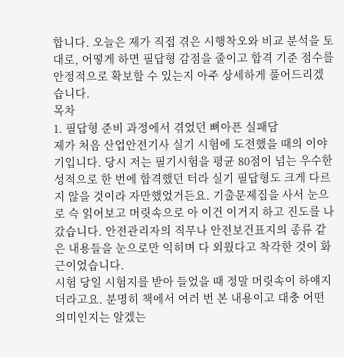합니다. 오늘은 제가 직접 겪은 시행착오와 비교 분석을 토대로, 어떻게 하면 필답형 감점을 줄이고 합격 기준 점수를 안정적으로 확보할 수 있는지 아주 상세하게 풀어드리겠습니다.
목차
1. 필답형 준비 과정에서 겪었던 뼈아픈 실패담
제가 처음 산업안전기사 실기 시험에 도전했을 때의 이야기입니다. 당시 저는 필기시험을 평균 80점이 넘는 우수한 성적으로 한 번에 합격했던 터라 실기 필답형도 크게 다르지 않을 것이라 자만했었거든요. 기출문제집을 사서 눈으로 슥 읽어보고 머릿속으로 아 이건 이거지 하고 진도를 나갔습니다. 안전관리자의 직무나 안전보건표지의 종류 같은 내용들을 눈으로만 익히며 다 외웠다고 착각한 것이 화근이었습니다.
시험 당일 시험지를 받아 들었을 때 정말 머릿속이 하얘지더라고요. 분명히 책에서 여러 번 본 내용이고 대충 어떤 의미인지는 알겠는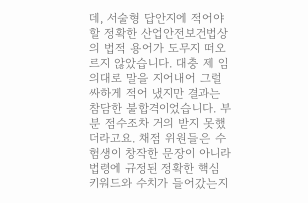데, 서술형 답안지에 적어야 할 정확한 산업안전보건법상의 법적 용어가 도무지 떠오르지 않았습니다. 대충 제 임의대로 말을 지어내어 그럴싸하게 적어 냈지만 결과는 참담한 불합격이었습니다. 부분 점수조차 거의 받지 못했더라고요. 채점 위원들은 수험생이 창작한 문장이 아니라 법령에 규정된 정확한 핵심 키워드와 수치가 들어갔는지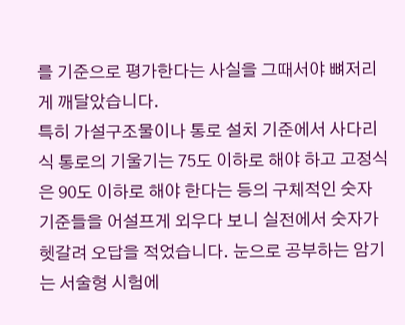를 기준으로 평가한다는 사실을 그때서야 뼈저리게 깨달았습니다.
특히 가설구조물이나 통로 설치 기준에서 사다리식 통로의 기울기는 75도 이하로 해야 하고 고정식은 90도 이하로 해야 한다는 등의 구체적인 숫자 기준들을 어설프게 외우다 보니 실전에서 숫자가 헷갈려 오답을 적었습니다. 눈으로 공부하는 암기는 서술형 시험에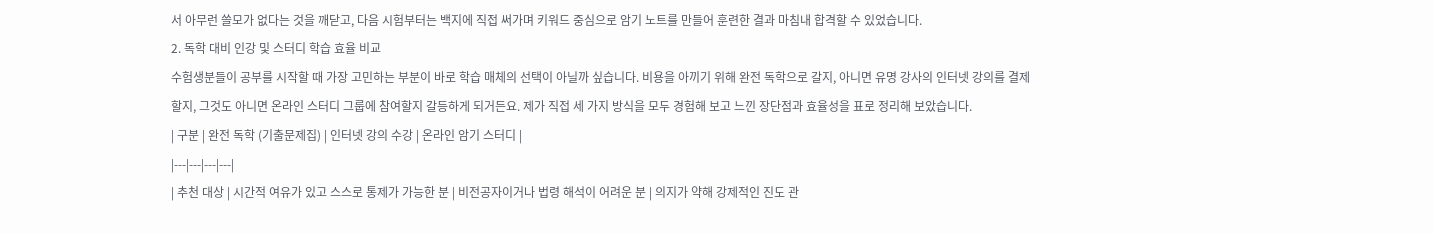서 아무런 쓸모가 없다는 것을 깨닫고, 다음 시험부터는 백지에 직접 써가며 키워드 중심으로 암기 노트를 만들어 훈련한 결과 마침내 합격할 수 있었습니다.
2. 독학 대비 인강 및 스터디 학습 효율 비교
수험생분들이 공부를 시작할 때 가장 고민하는 부분이 바로 학습 매체의 선택이 아닐까 싶습니다. 비용을 아끼기 위해 완전 독학으로 갈지, 아니면 유명 강사의 인터넷 강의를 결제할지, 그것도 아니면 온라인 스터디 그룹에 참여할지 갈등하게 되거든요. 제가 직접 세 가지 방식을 모두 경험해 보고 느낀 장단점과 효율성을 표로 정리해 보았습니다.
| 구분 | 완전 독학 (기출문제집) | 인터넷 강의 수강 | 온라인 암기 스터디 |
|---|---|---|---|
| 추천 대상 | 시간적 여유가 있고 스스로 통제가 가능한 분 | 비전공자이거나 법령 해석이 어려운 분 | 의지가 약해 강제적인 진도 관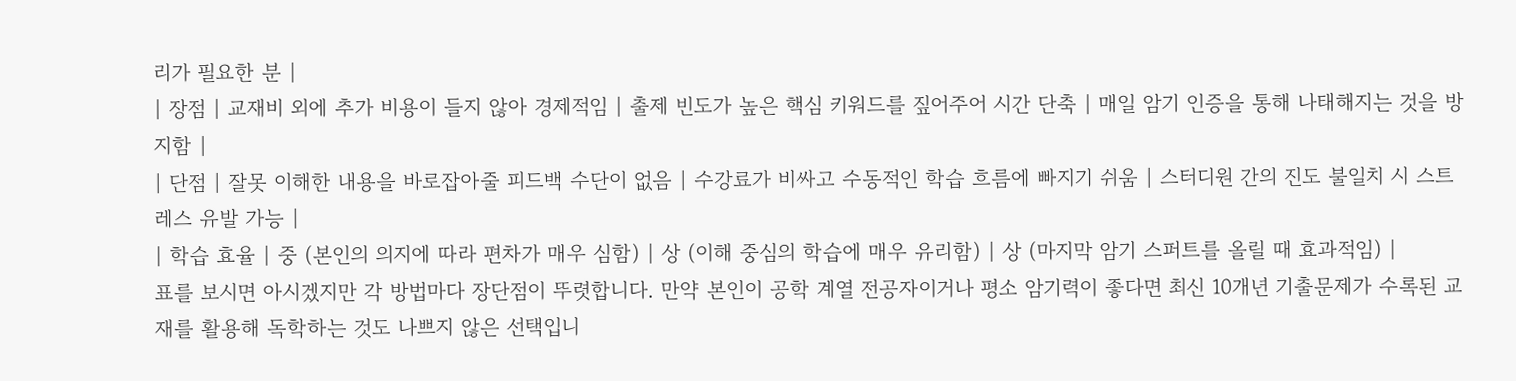리가 필요한 분 |
| 장점 | 교재비 외에 추가 비용이 들지 않아 경제적임 | 출제 빈도가 높은 핵심 키워드를 짚어주어 시간 단축 | 매일 암기 인증을 통해 나태해지는 것을 방지함 |
| 단점 | 잘못 이해한 내용을 바로잡아줄 피드백 수단이 없음 | 수강료가 비싸고 수동적인 학습 흐름에 빠지기 쉬움 | 스터디원 간의 진도 불일치 시 스트레스 유발 가능 |
| 학습 효율 | 중 (본인의 의지에 따라 편차가 매우 심함) | 상 (이해 중심의 학습에 매우 유리함) | 상 (마지막 암기 스퍼트를 올릴 때 효과적임) |
표를 보시면 아시겠지만 각 방법마다 장단점이 뚜렷합니다. 만약 본인이 공학 계열 전공자이거나 평소 암기력이 좋다면 최신 10개년 기출문제가 수록된 교재를 활용해 독학하는 것도 나쁘지 않은 선택입니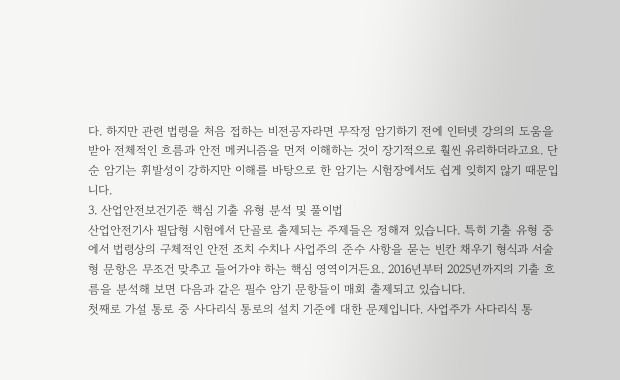다. 하지만 관련 법령을 처음 접하는 비전공자라면 무작정 암기하기 전에 인터넷 강의의 도움을 받아 전체적인 흐름과 안전 메커니즘을 먼저 이해하는 것이 장기적으로 훨씬 유리하더라고요. 단순 암기는 휘발성이 강하지만 이해를 바탕으로 한 암기는 시험장에서도 쉽게 잊히지 않기 때문입니다.
3. 산업안전보건기준 핵심 기출 유형 분석 및 풀이법
산업안전기사 필답형 시험에서 단골로 출제되는 주제들은 정해져 있습니다. 특히 기출 유형 중에서 법령상의 구체적인 안전 조치 수치나 사업주의 준수 사항을 묻는 빈칸 채우기 형식과 서술형 문항은 무조건 맞추고 들어가야 하는 핵심 영역이거든요. 2016년부터 2025년까지의 기출 흐름을 분석해 보면 다음과 같은 필수 암기 문항들이 매회 출제되고 있습니다.
첫째로 가설 통로 중 사다리식 통로의 설치 기준에 대한 문제입니다. 사업주가 사다리식 통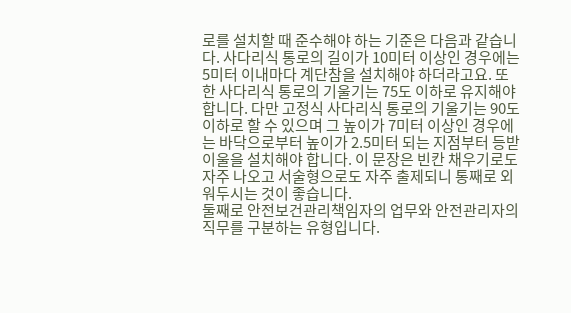로를 설치할 때 준수해야 하는 기준은 다음과 같습니다. 사다리식 통로의 길이가 10미터 이상인 경우에는 5미터 이내마다 계단참을 설치해야 하더라고요. 또한 사다리식 통로의 기울기는 75도 이하로 유지해야 합니다. 다만 고정식 사다리식 통로의 기울기는 90도 이하로 할 수 있으며 그 높이가 7미터 이상인 경우에는 바닥으로부터 높이가 2.5미터 되는 지점부터 등받이울을 설치해야 합니다. 이 문장은 빈칸 채우기로도 자주 나오고 서술형으로도 자주 출제되니 통째로 외워두시는 것이 좋습니다.
둘째로 안전보건관리책임자의 업무와 안전관리자의 직무를 구분하는 유형입니다.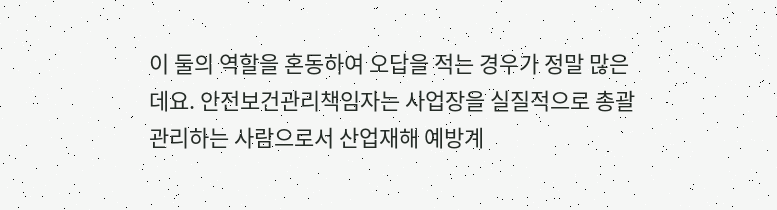이 둘의 역할을 혼동하여 오답을 적는 경우가 정말 많은데요. 안전보건관리책임자는 사업장을 실질적으로 총괄 관리하는 사람으로서 산업재해 예방계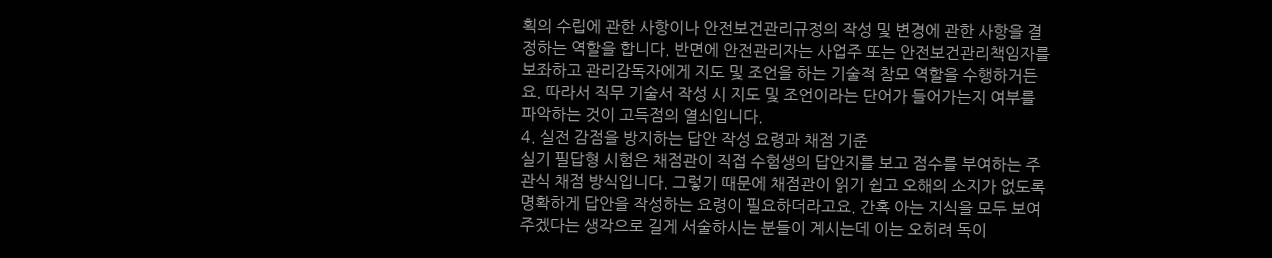획의 수립에 관한 사항이나 안전보건관리규정의 작성 및 변경에 관한 사항을 결정하는 역할을 합니다. 반면에 안전관리자는 사업주 또는 안전보건관리책임자를 보좌하고 관리감독자에게 지도 및 조언을 하는 기술적 참모 역할을 수행하거든요. 따라서 직무 기술서 작성 시 지도 및 조언이라는 단어가 들어가는지 여부를 파악하는 것이 고득점의 열쇠입니다.
4. 실전 감점을 방지하는 답안 작성 요령과 채점 기준
실기 필답형 시험은 채점관이 직접 수험생의 답안지를 보고 점수를 부여하는 주관식 채점 방식입니다. 그렇기 때문에 채점관이 읽기 쉽고 오해의 소지가 없도록 명확하게 답안을 작성하는 요령이 필요하더라고요. 간혹 아는 지식을 모두 보여주겠다는 생각으로 길게 서술하시는 분들이 계시는데 이는 오히려 독이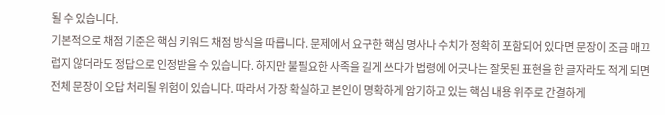될 수 있습니다.
기본적으로 채점 기준은 핵심 키워드 채점 방식을 따릅니다. 문제에서 요구한 핵심 명사나 수치가 정확히 포함되어 있다면 문장이 조금 매끄럽지 않더라도 정답으로 인정받을 수 있습니다. 하지만 불필요한 사족을 길게 쓰다가 법령에 어긋나는 잘못된 표현을 한 글자라도 적게 되면 전체 문장이 오답 처리될 위험이 있습니다. 따라서 가장 확실하고 본인이 명확하게 암기하고 있는 핵심 내용 위주로 간결하게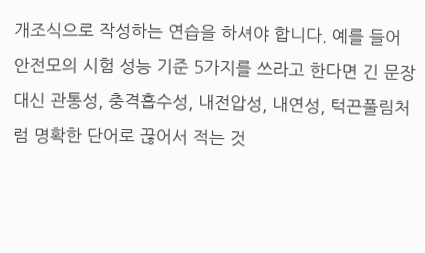개조식으로 작성하는 연습을 하셔야 합니다. 예를 들어 안전모의 시험 성능 기준 5가지를 쓰라고 한다면 긴 문장 대신 관통성, 충격흡수성, 내전압성, 내연성, 턱끈풀림처럼 명확한 단어로 끊어서 적는 것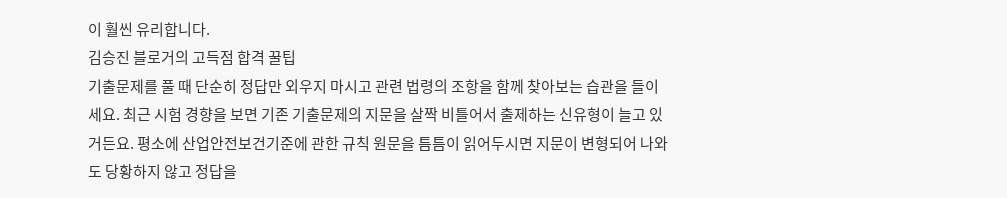이 훨씬 유리합니다.
김승진 블로거의 고득점 합격 꿀팁
기출문제를 풀 때 단순히 정답만 외우지 마시고 관련 법령의 조항을 함께 찾아보는 습관을 들이세요. 최근 시험 경향을 보면 기존 기출문제의 지문을 살짝 비틀어서 출제하는 신유형이 늘고 있거든요. 평소에 산업안전보건기준에 관한 규칙 원문을 틈틈이 읽어두시면 지문이 변형되어 나와도 당황하지 않고 정답을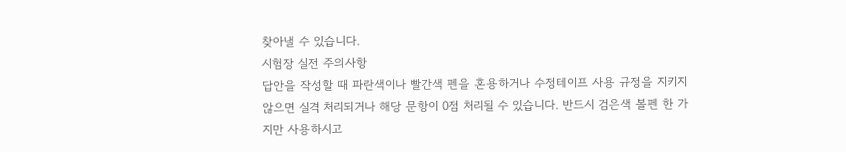찾아낼 수 있습니다.
시험장 실전 주의사항
답안을 작성할 때 파란색이나 빨간색 펜을 혼용하거나 수정테이프 사용 규정을 지키지 않으면 실격 처리되거나 해당 문항이 0점 처리될 수 있습니다. 반드시 검은색 볼펜 한 가지만 사용하시고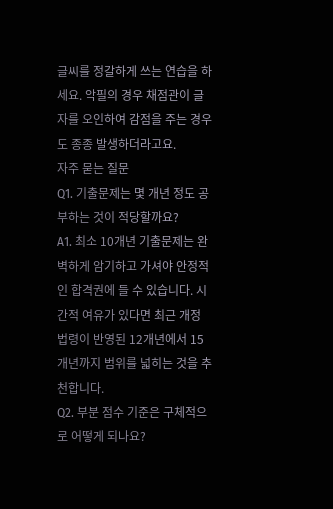글씨를 정갈하게 쓰는 연습을 하세요. 악필의 경우 채점관이 글자를 오인하여 감점을 주는 경우도 종종 발생하더라고요.
자주 묻는 질문
Q1. 기출문제는 몇 개년 정도 공부하는 것이 적당할까요?
A1. 최소 10개년 기출문제는 완벽하게 암기하고 가셔야 안정적인 합격권에 들 수 있습니다. 시간적 여유가 있다면 최근 개정 법령이 반영된 12개년에서 15개년까지 범위를 넓히는 것을 추천합니다.
Q2. 부분 점수 기준은 구체적으로 어떻게 되나요?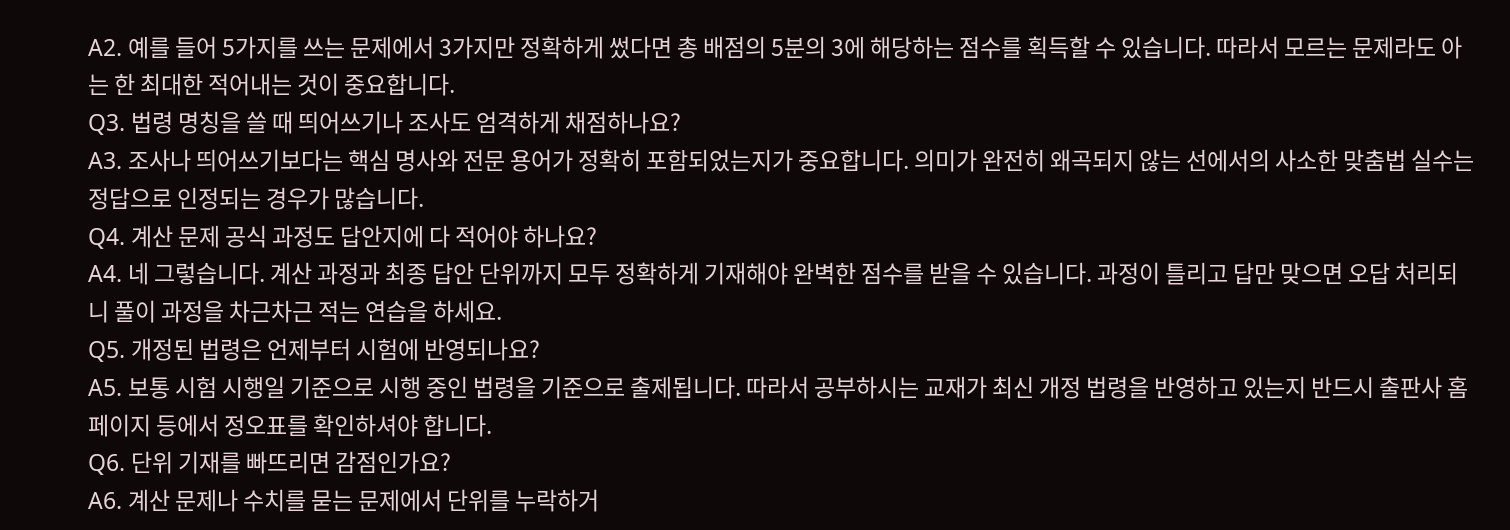A2. 예를 들어 5가지를 쓰는 문제에서 3가지만 정확하게 썼다면 총 배점의 5분의 3에 해당하는 점수를 획득할 수 있습니다. 따라서 모르는 문제라도 아는 한 최대한 적어내는 것이 중요합니다.
Q3. 법령 명칭을 쓸 때 띄어쓰기나 조사도 엄격하게 채점하나요?
A3. 조사나 띄어쓰기보다는 핵심 명사와 전문 용어가 정확히 포함되었는지가 중요합니다. 의미가 완전히 왜곡되지 않는 선에서의 사소한 맞춤법 실수는 정답으로 인정되는 경우가 많습니다.
Q4. 계산 문제 공식 과정도 답안지에 다 적어야 하나요?
A4. 네 그렇습니다. 계산 과정과 최종 답안 단위까지 모두 정확하게 기재해야 완벽한 점수를 받을 수 있습니다. 과정이 틀리고 답만 맞으면 오답 처리되니 풀이 과정을 차근차근 적는 연습을 하세요.
Q5. 개정된 법령은 언제부터 시험에 반영되나요?
A5. 보통 시험 시행일 기준으로 시행 중인 법령을 기준으로 출제됩니다. 따라서 공부하시는 교재가 최신 개정 법령을 반영하고 있는지 반드시 출판사 홈페이지 등에서 정오표를 확인하셔야 합니다.
Q6. 단위 기재를 빠뜨리면 감점인가요?
A6. 계산 문제나 수치를 묻는 문제에서 단위를 누락하거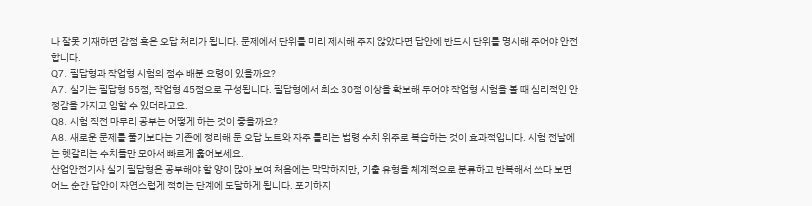나 잘못 기재하면 감점 혹은 오답 처리가 됩니다. 문제에서 단위를 미리 제시해 주지 않았다면 답안에 반드시 단위를 명시해 주어야 안전합니다.
Q7. 필답형과 작업형 시험의 점수 배분 요령이 있을까요?
A7. 실기는 필답형 55점, 작업형 45점으로 구성됩니다. 필답형에서 최소 30점 이상을 확보해 두어야 작업형 시험을 볼 때 심리적인 안정감을 가지고 임할 수 있더라고요.
Q8. 시험 직전 마무리 공부는 어떻게 하는 것이 좋을까요?
A8. 새로운 문제를 풀기보다는 기존에 정리해 둔 오답 노트와 자주 틀리는 법령 수치 위주로 복습하는 것이 효과적입니다. 시험 전날에는 헷갈리는 수치들만 모아서 빠르게 훑어보세요.
산업안전기사 실기 필답형은 공부해야 할 양이 많아 보여 처음에는 막막하지만, 기출 유형을 체계적으로 분류하고 반복해서 쓰다 보면 어느 순간 답안이 자연스럽게 적히는 단계에 도달하게 됩니다. 포기하지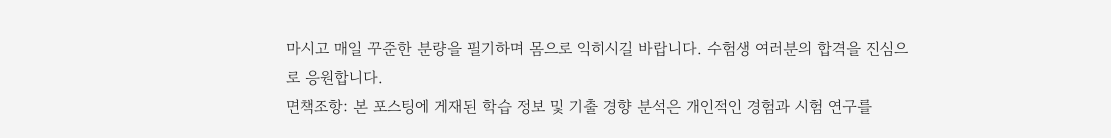마시고 매일 꾸준한 분량을 필기하며 몸으로 익히시길 바랍니다. 수험생 여러분의 합격을 진심으로 응원합니다.
면책조항: 본 포스팅에 게재된 학습 정보 및 기출 경향 분석은 개인적인 경험과 시험 연구를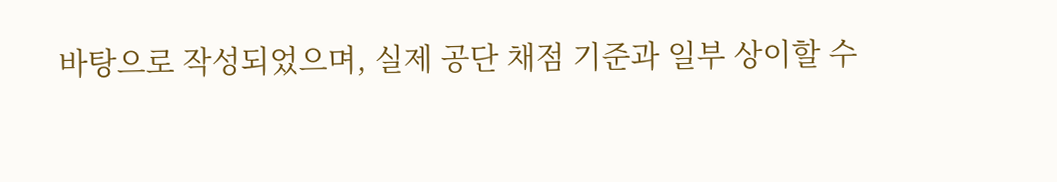바탕으로 작성되었으며, 실제 공단 채점 기준과 일부 상이할 수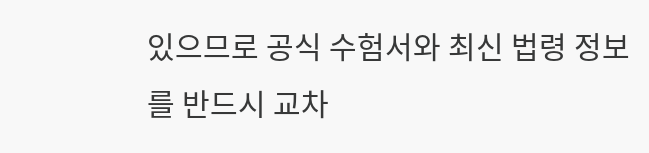있으므로 공식 수험서와 최신 법령 정보를 반드시 교차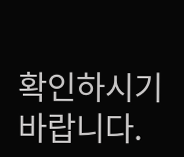확인하시기 바랍니다.